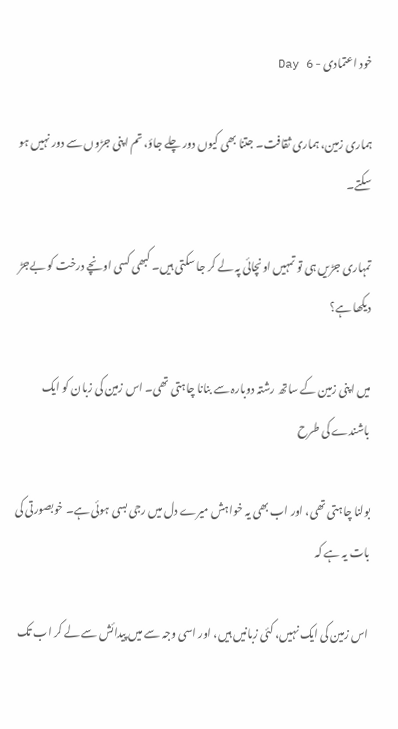خود اعتمادی - Day 6

ہماری زمین، ہماری ثقافت۔ جتنا بھی کیوں دور چلے جاؤ، تم اپنی جڑوں سے دور نہیں ہو سکتے۔

تمہاری جڑیں ہی تو تمہیں اونچائی پہ لے کر جا سکتی ہیں۔ کبھی کسی اونچے درخت کو بےجڑ دیکھا ہے؟

میں اپنی زمین کے ساتھ رشتہ دوبارہ سے بنانا چاہتی تھی۔ اس زمین کی زبان کو ایک باشندے کی طرح

بولنا چاہتی تھی، اور اب بھی یہ خواہش میرے دل میں رجی بسی ہوئی ہے۔ خوبصورتی کی بات یہ ہے کہ

اس زمین کی ایک نہیں، کئی زبانیں ہیں، اور اسی وجہ سے میں پیدائش سے لے کر اب تک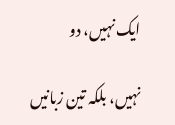ایک نہیں، دو

نہیں، بلکہ تین زبانیں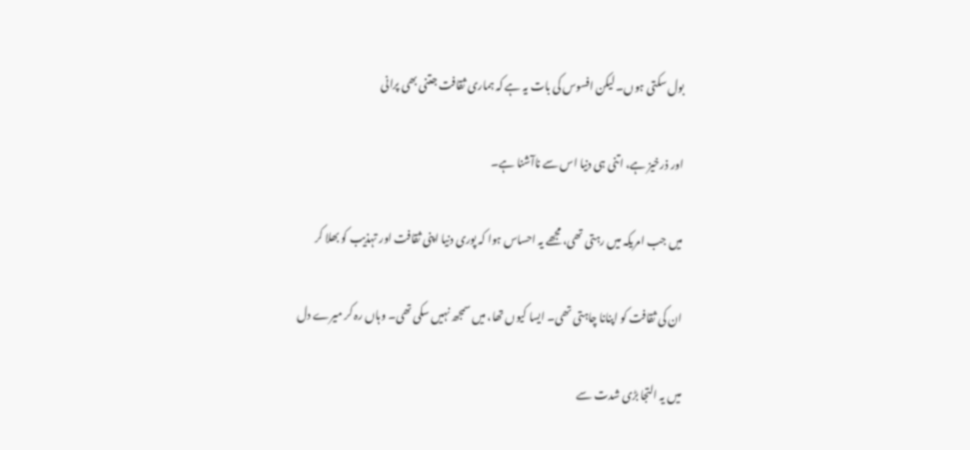بول سکتی ہوں۔ لیکن افسوس کی بات یہ ہے کہ ہماری ثقافت جتنی بھی پرانی

اور ذرخیز ہے، اتنی ہی دنیا اس سے ناآشنا ہے۔

میں جب امریکہ میں رہتی تھی، مجھے یہ احساس ہوا کہ پوری دنیا اپنی ثقافت اور تہذیب کو بھلا کر

ان کی ثقافت کو اپنانا چاہتی تھی۔ ایسا کیوں تھا، میں سمجھ نہیں سکی تھی۔ وہاں رہ کر میرے دل

میں یہ التجا بڑی شدت سے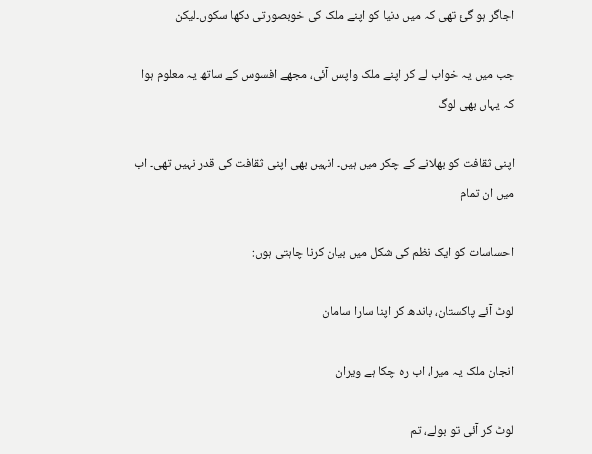اجاگر ہو گئ تھی کہ میں دنیا کو اپنے ملک کی خوبصورتی دکھا سکوں۔لیکن

جب میں یہ خواب لے کر اپنے ملک واپس آئی، مجھے افسوس کے ساتھ یہ معلوم ہوا کہ یہاں بھی لوگ

اپنی ثقافت کو بھلانے کے چکر میں ہیں۔ انہیں بھی اپنی ثقافت کی قدر نہیں تھی۔ اب میں ان تمام

احساسات کو ایک نظم کی شکل میں بیان کرنا چاہتی ہوں:

لوٹ آئے پاکستان، باندھ کر اپنا سارا سامان

انجان ملک یہ میرا، اب رہ چکا ہے ویران

لوٹ کر آئی تو بولے، تم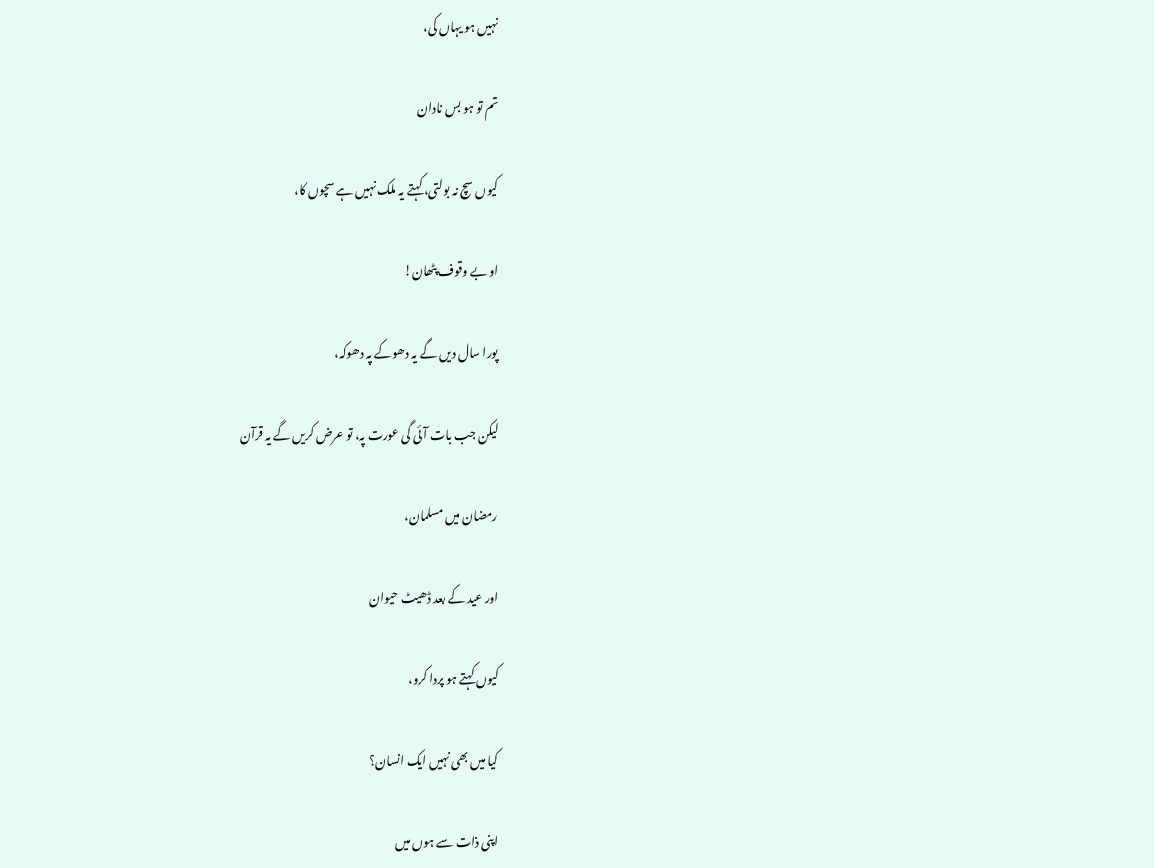نہیں ہو یہاں کی،

تم تو ہو بس نادان

کیوں سچ نہ بولتی، کہتے یہ ملک نہیں ہے سچوں کا،

او بے وقوف پٹھان!

پورا سال دیں گے یہ دھوکے پہ دھوکہ،

لیکن جب بات آئی گی عورت پہ، تو عرض کریں گے یہ قرآن

رمضان میں مسلمان،

اور عید کے بعد ڈھیٹ حیوان

کیوں کہتے ہو پردا کرو،

کیا میں بھی نہیں ایک انسان؟

اپنی ذات سے ہوں میں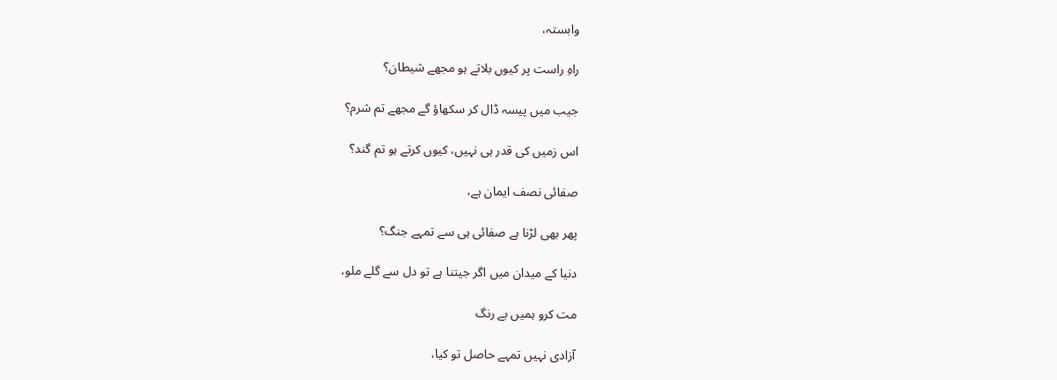وابستہ،

راہِ راست پر کیوں بلاتے ہو مجھے شیطان؟

جیب میں پیسہ ڈال کر سکھاؤ گے مجھے تم شرم؟

اس زمیں کی قدر ہی نہیں، کیوں کرتے ہو تم گند؟

صفائی نصف ایمان ہے،

پھر بھی لڑنا ہے صفائی ہی سے تمہے جنگ؟

دنیا کے میدان میں اگر جیتنا ہے تو دل سے گلے ملو،

مت کرو ہمیں بے رنگ

آزادی نہیں تمہے حاصل تو کیا،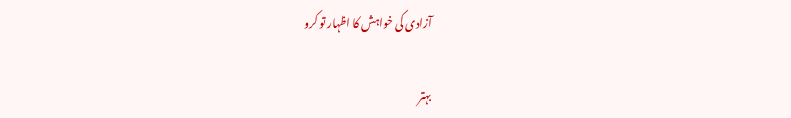آزادی کی خواہش کا اظہار تو کرو

بہتر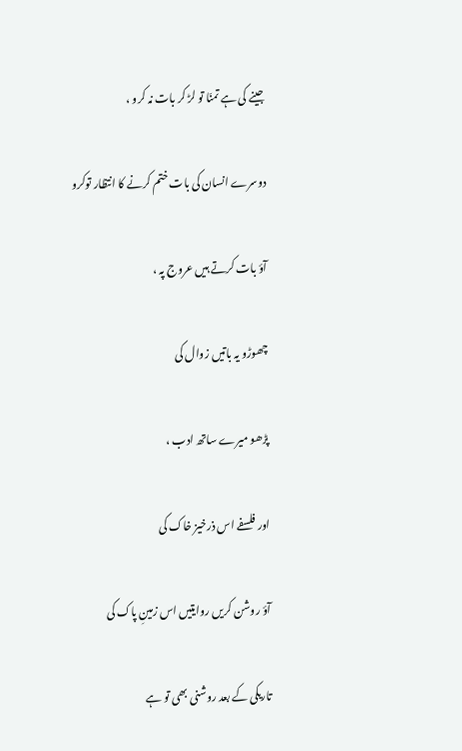جینے کی ہے تمنّا تو لڑ کر بات نہ کرو ،

دوسرے انسان کی بات ختم کرنے کا انتظار توکرو

آؤ بات کرتے ہیں عروج پہ ،

چھوڑو یہ باتیں زوال کی

پڑھو میرے ساتھ ادب ،

اور فلسفے اس ذرخیز خاک کی

آؤ روشن کریں روایتیں اس زمینِ پاک کی

تاریکی کے بعد روشنی بھی تو ہے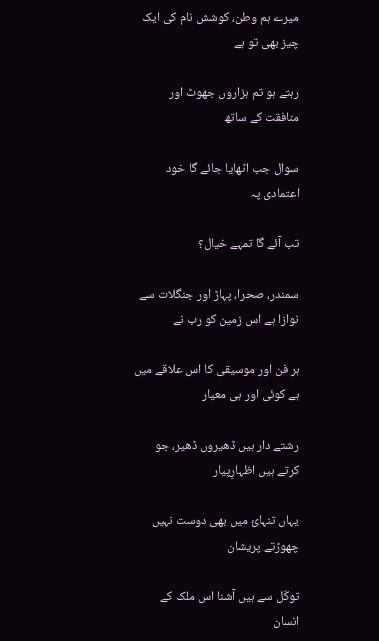میرے ہم وطن، کوشش نام کی ایک چیز بھی تو ہے

رہتے ہو تم ہزاروں جھوٹ اور منافقت کے ساتھ

سوال جب اٹھایا جائے گا خود اعتمادی پہ

تب آئے گا تمہے خیال؟

سمندر، صحرا، پہاڑ اور جنگلات سے نوازا ہے اس زمین کو رب نے

ہر فن اور موسیقی کا اس علاقے میں ہے کوئی اور ہی معیار

رشتے دار ہیں ڈھیروں ڈھیر، جو کرتے ہیں اظہارِپیار

یہاں تنہائ میں بھی دوست نہیں چھوڑتے پریشان

توکّل سے ہیں آشنا اس ملک کے انسان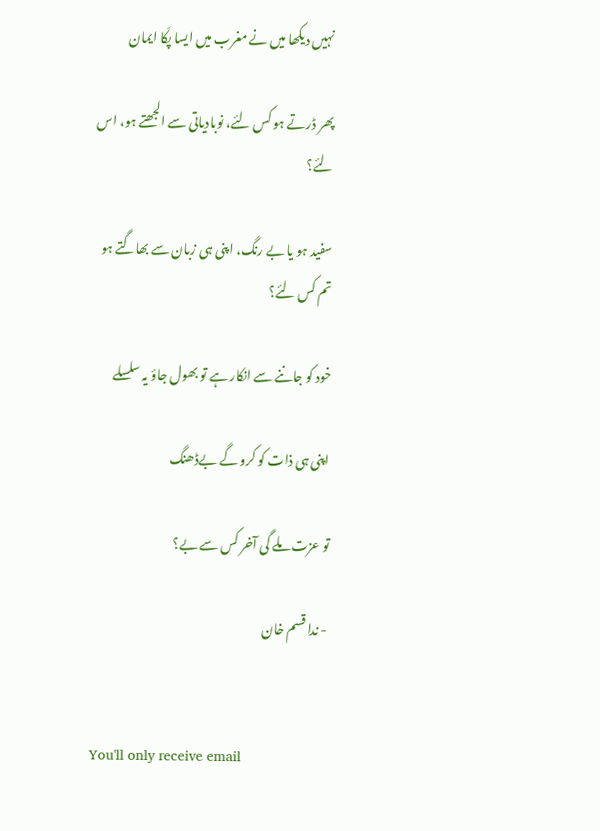نہیں دیکھا میں نے مغرب میں ایسا پکّا ایمان

پھر ڈرتے ہو کس لئے، نوبادیاتی سے الجھتے ہو، اس لئے؟

سفید ہو یا بے رنگ، اپنی ہی زبان سے بھاگتے ہو تم کس لئے؟

خود کو جاننے سے انکار ہے تو بھول جاؤ یہ سلسلے

اپنی ہی ذات کو کرو گے بےڈھنگ

تو عزت ملے گی آخر کس سے بے؟

- ندا قسم خان


You'll only receive email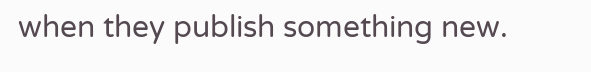when they publish something new.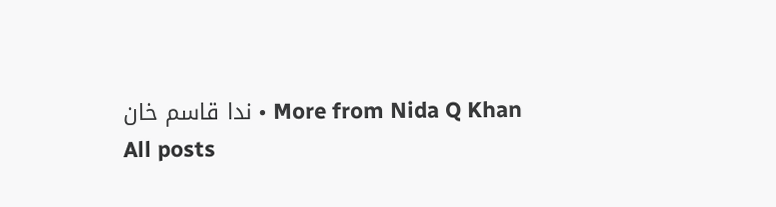More from Nida Q Khan • ندا قاسم خان
All posts